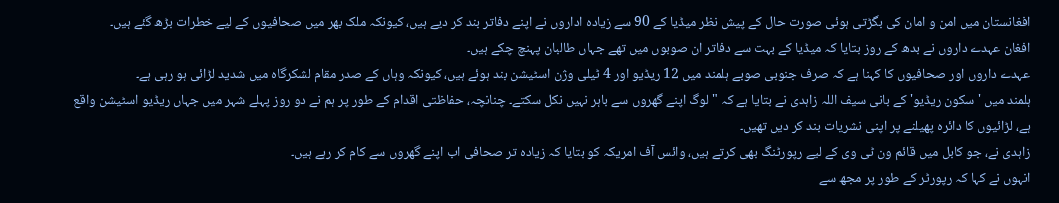افغانستان میں امن و امان کی بگڑتی ہوئی صورت حال کے پیش نظر میڈیا کے 90 سے زیادہ اداروں نے اپنے دفاتر بند کر دیے ہیں، کیونکہ ملک بھر میں صحافیوں کے لیے خطرات بڑھ گئے ہیں۔
افغان عہدے داروں نے بدھ کے روز بتایا کہ میڈیا کے بہت سے دفاتر ان صوبوں میں تھے جہاں طالبان پہنچ چکے ہیں۔
عہدے داروں اور صحافیوں کا کہنا ہے کہ صرف جنوبی صوبے ہلمند میں 12 ریڈیو اور 4 ٹیلی وژن اسٹیشن بند ہوئے ہیں، کیونکہ وہاں کے صدر مقام لشکرگاہ میں شدید لڑائی ہو رہی ہے۔
ہلمند میں 'سکون ریڈیو' کے بانی سیف اللہ زاہدی نے بتایا ہے کہ "لوگ اپنے گھروں سے باہر نہیں نکل سکتے۔ چنانچہ، حفاظتی اقدام کے طور پر ہم نے دو روز پہلے شہر میں جہاں ریڈیو اسٹیشن واقع ہے، لڑائیوں کا دائرہ پھیلنے پر اپنی نشریات بند کر دیں تھیں۔
زاہدی نے، جو کابل میں قائم ون ٹی وی کے لیے رپورٹنگ بھی کرتے ہیں، وائس آف امریکہ کو بتایا کہ زیادہ تر صحافی اب اپنے گھروں سے کام کر رہے ہیں۔
انہوں نے کہا کہ رپورٹر کے طور پر مجھ سے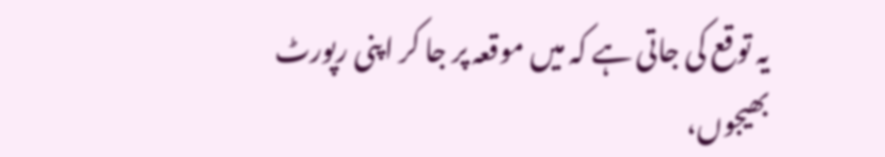یہ توقع کی جاتی ہے کہ میں موقعہ پر جا کر اپنی رپورٹ بھیجوں،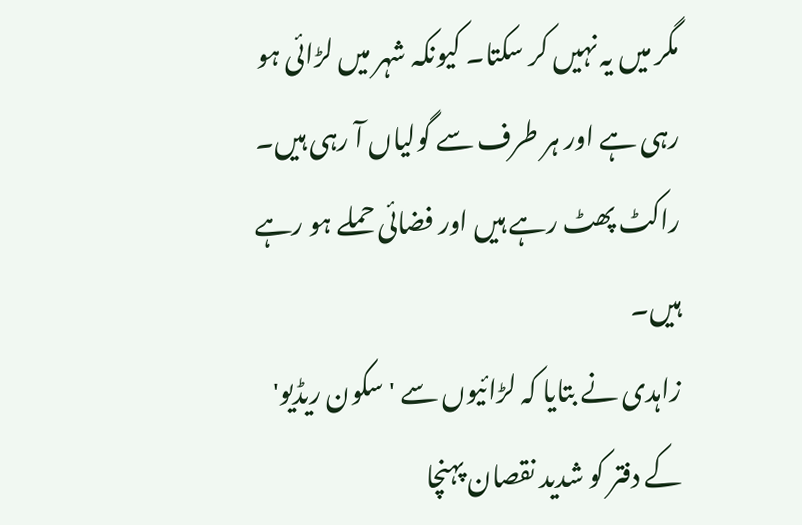مگر میں یہ نہیں کر سکتا۔ کیونکہ شہر میں لڑائی ہو رہی ہے اور ہر طرف سے گولیاں آ رہی ہیں۔ راکٹ پھٹ رہے ہیں اور فضائی حملے ہو رہے ہیں۔
زاہدی نے بتایا کہ لڑائیوں سے 'سکون ریڈیو' کے دفتر کو شدید نقصان پہنچا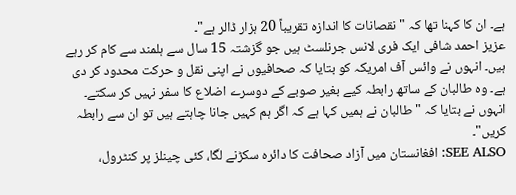ہے۔ ان کا کہنا تھا کہ " نقصانات کا اندازہ تقریباً 20 ہزار ڈالر ہے"۔
عزیز احمد شافی ایک فری لانس جرنلسٹ ہیں جو گزشتہ 15 سال سے ہلمند سے کام کر رہے ہیں۔ انہوں نے وائس آف امریکہ کو بتایا کہ صحافیوں نے اپنی نقل و حرکت محدود کر دی ہے۔ وہ طالبان کے ساتھ رابطہ کیے بغیر صوبے کے دوسرے اضلاع کا سفر نہیں کر سکتے۔
انہوں نے بتایا کہ " طالبان نے ہمیں کہا ہے کہ اگر ہم کہیں جانا چاہتے ہیں تو ان سے رابطہ کریں"۔
SEE ALSO: افغانستان میں آزاد صحافت کا دائرہ سکڑنے لگا، کئی چینلز پر کنٹرول،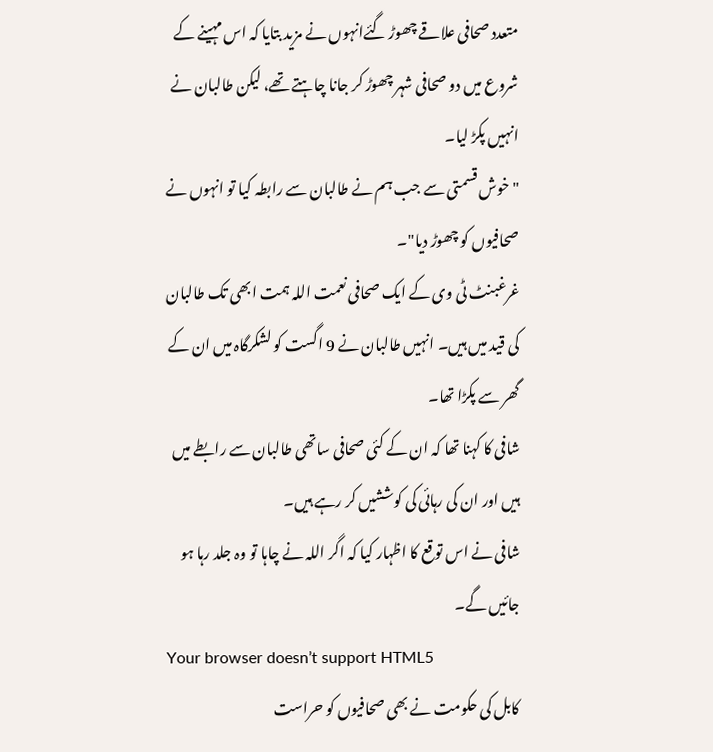متعدد صحافی علاقے چھوڑ گئےانہوں نے مزید بتایا کہ اس مہینے کے شروع میں دو صحافی شہر چھوڑ کر جانا چاہتے تھے، لیکن طالبان نے انہیں پکڑ لیا۔
"خوش قسمتی سے جب ہم نے طالبان سے رابطہ کیا تو انہوں نے صحافیوں کو چھوڑ دیا"۔
غرغبنٹ ٹی وی کے ایک صحافی نعمت اللہ ہمت ابھی تک طالبان کی قید میں ہیں۔ انہیں طالبان نے 9 اگست کو لشکرگاہ میں ان کے گھر سے پکڑا تھا۔
شافی کا کہنا تھا کہ ان کے کئی صحافی ساتھی طالبان سے رابطے میں ہیں اور ان کی رہائی کی کوششیں کر رہے ہیں۔
شافی نے اس توقع کا اظہار کیا کہ اگر اللہ نے چاہا تو وہ جلد رہا ہو جائیں گے۔
Your browser doesn’t support HTML5
کابل کی حکومت نے بھی صحافیوں کو حراست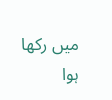میں رکھا ہوا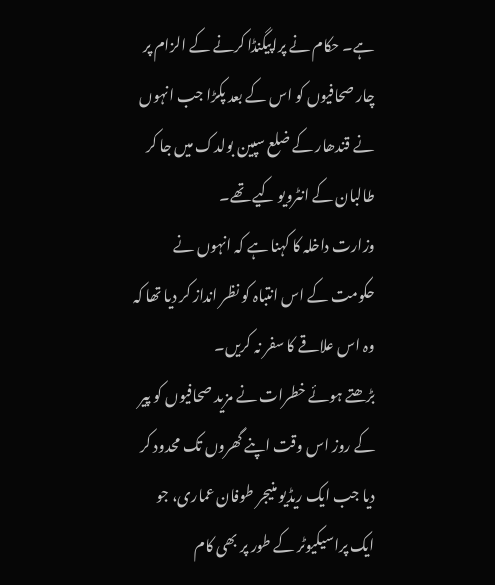ہے۔ حکام نے پراپیگنڈا کرنے کے الزام پر چار صحافیوں کو اس کے بعد پکڑا جب انہوں نے قندھار کے ضلع سپین بولدک میں جا کر طالبان کے انٹرویو کیے تھے۔
وزارت داخلہ کا کہنا ہے کہ انہوں نے حکومت کے اس انتباہ کو نظر انداز کر دیا تھا کہ وہ اس علاقے کا سفر نہ کریں۔
بڑھتے ہوئے خطرات نے مزید صحافیوں کو پیر کے روز اس وقت اپنے گھروں تک محدود کر دیا جب ایک ریڈیو منیجر طوفان عماری، جو ایک پراسیکیوٹر کے طور پر بھی کام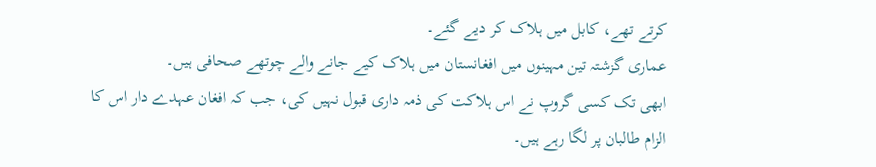کرتے تھے، کابل میں ہلاک کر دیے گئے۔
عماری گزشتہ تین مہینوں میں افغانستان میں ہلاک کیے جانے والے چوتھے صحافی ہیں۔
ابھی تک کسی گروپ نے اس ہلاکت کی ذمہ داری قبول نہیں کی، جب کہ افغان عہدے دار اس کا الزام طالبان پر لگا رہے ہیں۔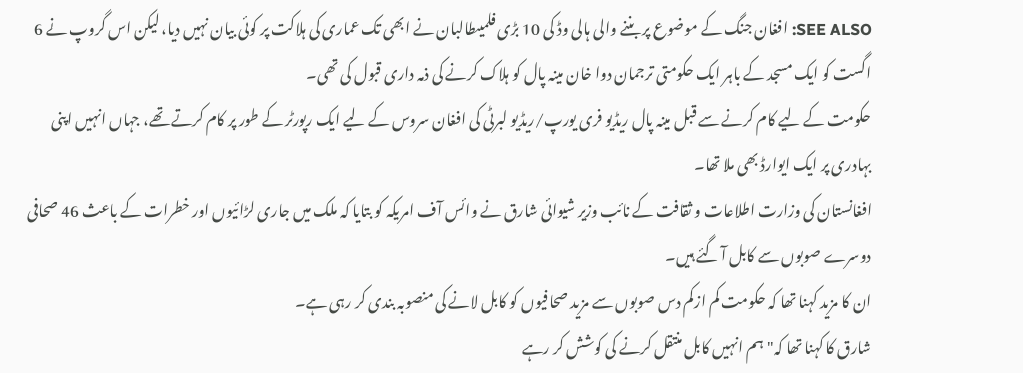SEE ALSO: افغان جنگ کے موضوع پر بننے والی ہالی وڈ کی 10 بڑی فلمیںطالبان نے ابھی تک عماری کی ہلاکت پر کوئی بیان نہیں دیا، لیکن اس گروپ نے 6 اگست کو ایک مسجد کے باہر ایک حکومتی ترجمان دوا خان مینہ پال کو ہلاک کرنے کی ذمہ داری قبول کی تھی۔
حکومت کے لیے کام کرنے سے قبل مینہ پال ریڈیو فری یورپ/ریڈیو لبرٹی کی افغان سروس کے لیے ایک رپورٹر کے طور پر کام کرتے تھے، جہاں انہیں اپنی بہادری پر ایک ایوارڈ بھی ملا تھا۔
افغانستان کی وزارت اطلاعات و ثقافت کے نائب وزیر شیوائی شارق نے وائس آف امریکہ کو بتایا کہ ملک میں جاری لڑائیوں اور خطرات کے باعث 46 صحافی دوسرے صوبوں سے کابل آ گئے ہیں۔
ان کا مزید کہنا تھا کہ حکومت کم ازکم دس صوبوں سے مزید صحافیوں کو کابل لانے کی منصوبہ بندی کر رہی ہے۔
شارق کا کہنا تھا کہ" ہم انہیں کابل منتقل کرنے کی کوشش کر رہے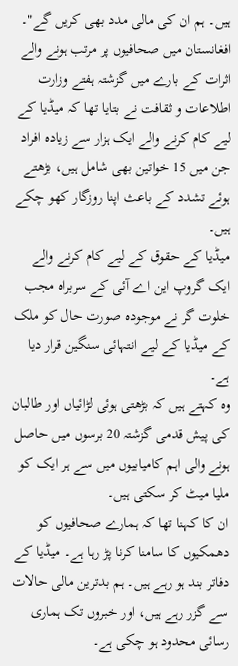ہیں۔ ہم ان کی مالی مدد بھی کریں گے"۔
افغانستان میں صحافیوں پر مرتب ہونے والے اثرات کے بارے میں گزشتہ ہفتے وزارت اطلاعات و ثقافت نے بتایا تھا کہ میڈیا کے لیے کام کرنے والے ایک ہزار سے زیادہ افراد جن میں 15 خواتین بھی شامل ہیں، بڑھتے ہوئے تشدد کے باعث اپنا روزگار کھو چکے ہیں۔
میڈیا کے حقوق کے لیے کام کرنے والے ایک گروپ این اے آئی کے سربراہ مجب خلوت گر نے موجودہ صورت حال کو ملک کے میڈیا کے لیے انتہائی سنگین قرار دیا ہے۔
وہ کہتے ہیں کہ بڑھتی ہوئی لڑائیاں اور طالبان کی پیش قدمی گزشتہ 20 برسوں میں حاصل ہونے والی اہم کامیابیوں میں سے ہر ایک کو ملیا میٹ کر سکتی ہیں۔
ان کا کہنا تھا کہ ہمارے صحافیوں کو دھمکیوں کا سامنا کرنا پڑ رہا ہے۔ میڈیا کے دفاتر بند ہو رہے ہیں۔ ہم بدترین مالی حالات سے گزر رہے ہیں، اور خبروں تک ہماری رسائی محدود ہو چکی ہے۔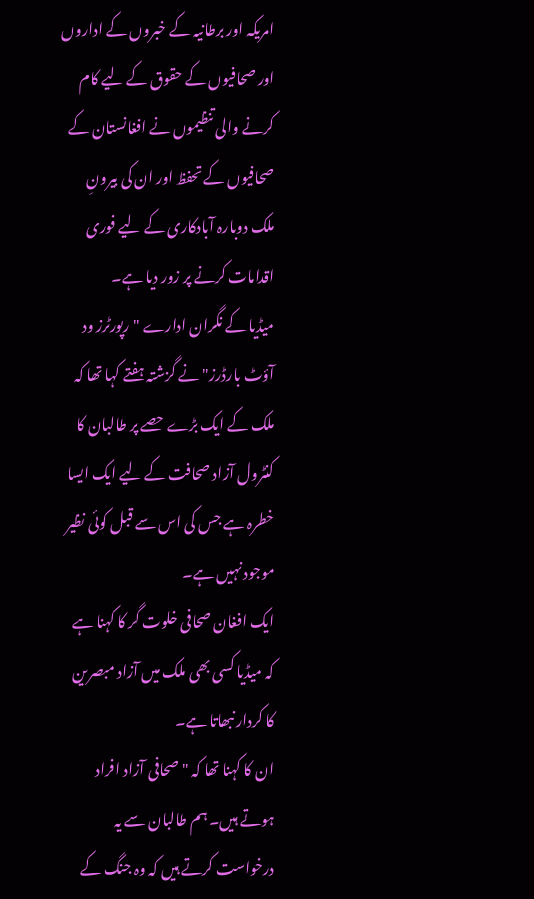امریکہ اور برطانیہ کے خبروں کے اداروں اور صحافیوں کے حقوق کے لیے کام کرنے والی تنظیموں نے افغانستان کے صحافیوں کے تحفظ اور ان کی بیرونِ ملک دوبارہ آبادکاری کے لیے فوری اقدامات کرنے پر زور دیا ہے۔
میڈیا کے نگران ادارے "رپورٹرز ود آؤٹ بارڈرز" نے گزشتہ ہفتے کہا تھا کہ ملک کے ایک بڑے حصے پر طالبان کا کنٹرول آزاد صحافت کے لیے ایک ایسا خطرہ ہے جس کی اس سے قبل کوئی نظیر موجود نہیں ہے۔
ایک افغان صحافی خلوت گر کا کہنا ہے کہ میڈیا کسی بھی ملک میں آزاد مبصرین کا کردار نبھاتا ہے۔
ان کا کہنا تھا کہ " صحافی آزاد افراد ہوتے ہیں۔ ہم طالبان سے یہ درخواست کرتے ہیں کہ وہ جنگ کے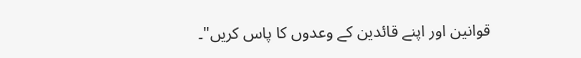قوانین اور اپنے قائدین کے وعدوں کا پاس کریں"۔